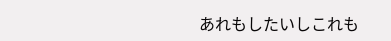あれもしたいしこれも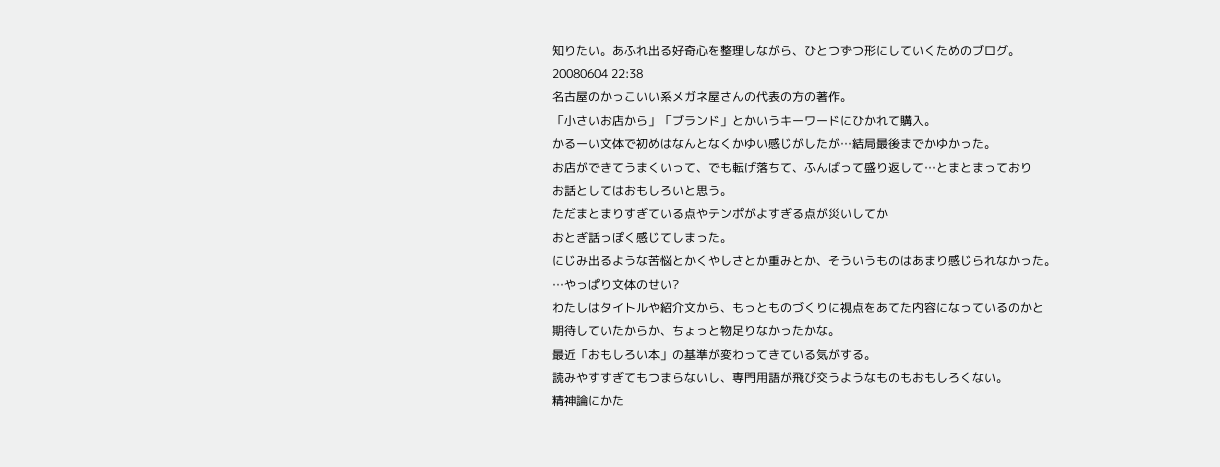知りたい。あふれ出る好奇心を整理しながら、ひとつずつ形にしていくためのブログ。
20080604 22:38
名古屋のかっこいい系メガネ屋さんの代表の方の著作。
「小さいお店から」「ブランド」とかいうキーワードにひかれて購入。
かるーい文体で初めはなんとなくかゆい感じがしたが…結局最後までかゆかった。
お店ができてうまくいって、でも転げ落ちて、ふんばって盛り返して…とまとまっており
お話としてはおもしろいと思う。
ただまとまりすぎている点やテンポがよすぎる点が災いしてか
おとぎ話っぽく感じてしまった。
にじみ出るような苦悩とかくやしさとか重みとか、そういうものはあまり感じられなかった。
…やっぱり文体のせい?
わたしはタイトルや紹介文から、もっとものづくりに視点をあてた内容になっているのかと
期待していたからか、ちょっと物足りなかったかな。
最近「おもしろい本」の基準が変わってきている気がする。
読みやすすぎてもつまらないし、専門用語が飛び交うようなものもおもしろくない。
精神論にかた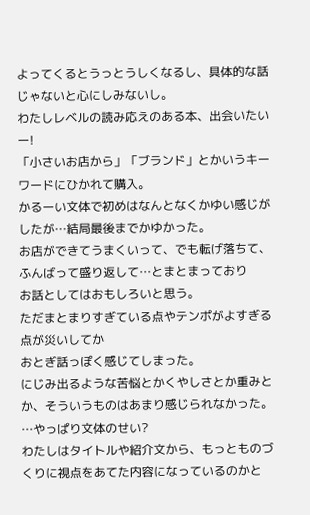よってくるとうっとうしくなるし、具体的な話じゃないと心にしみないし。
わたしレベルの読み応えのある本、出会いたいー!
「小さいお店から」「ブランド」とかいうキーワードにひかれて購入。
かるーい文体で初めはなんとなくかゆい感じがしたが…結局最後までかゆかった。
お店ができてうまくいって、でも転げ落ちて、ふんばって盛り返して…とまとまっており
お話としてはおもしろいと思う。
ただまとまりすぎている点やテンポがよすぎる点が災いしてか
おとぎ話っぽく感じてしまった。
にじみ出るような苦悩とかくやしさとか重みとか、そういうものはあまり感じられなかった。
…やっぱり文体のせい?
わたしはタイトルや紹介文から、もっとものづくりに視点をあてた内容になっているのかと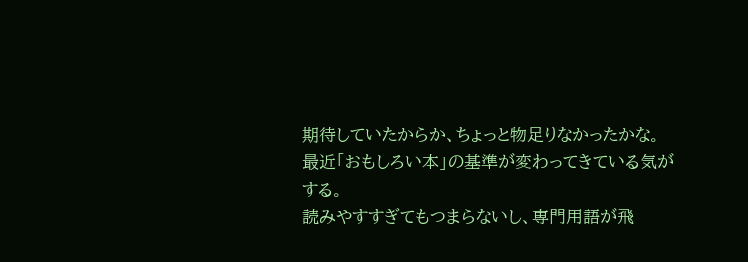期待していたからか、ちょっと物足りなかったかな。
最近「おもしろい本」の基準が変わってきている気がする。
読みやすすぎてもつまらないし、専門用語が飛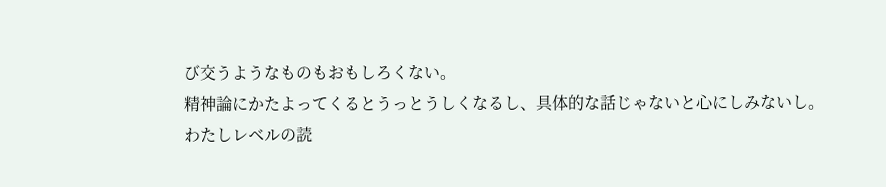び交うようなものもおもしろくない。
精神論にかたよってくるとうっとうしくなるし、具体的な話じゃないと心にしみないし。
わたしレベルの読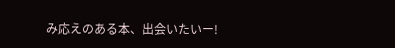み応えのある本、出会いたいー!